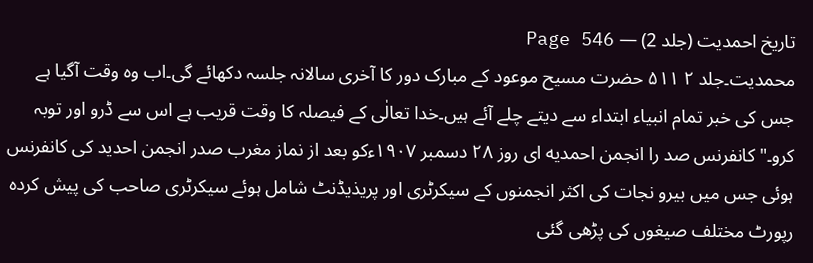تاریخ احمدیت (جلد 2) — Page 546
محمدیت۔جلد ۲ ۵۱۱ حضرت مسیح موعود کے مبارک دور کا آخری سالانہ جلسہ دکھائے گی۔اب وہ وقت آگیا ہے جس کی خبر تمام انبیاء ابتداء سے دیتے چلے آئے ہیں۔خدا تعالٰی کے فیصلہ کا وقت قریب ہے اس سے ڈرو اور توبہ کرو۔" کانفرنس صد را انجمن احمدیه ای روز ۲۸ دسمبر ۱۹۰۷ءکو بعد از نماز مغرب صدر انجمن احدید کی کانفرنس ہوئی جس میں بیرو نجات کی اکثر انجمنوں کے سیکرٹری اور پریذیڈنٹ شامل ہوئے سیکرٹری صاحب کی پیش کردہ رپورٹ مختلف صیغوں کی پڑھی گئی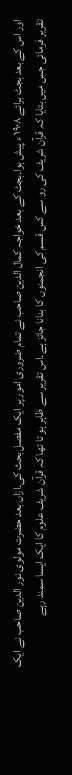اور اس کے بعد بجٹ برائے ۱۹۰۸ ء پیش ہوا۔بجٹ کے بعد خواجہ کمال الدین صاحب نے تمام ضروری امور پر ایک مفصل بحث کی۔ازاں بعد حضرت مولوی نور الدین صاحب نے ایک تقریر فرمائی جس میں بتایا کہ قرآن شریف کی رو سے کس قسم کی انجمنوں کا بنانا جائز ہے۔اس تقریر سے ظاہر ہو تا تھا کہ قرآن شریف علوم کا ایک ایسا سمند رہے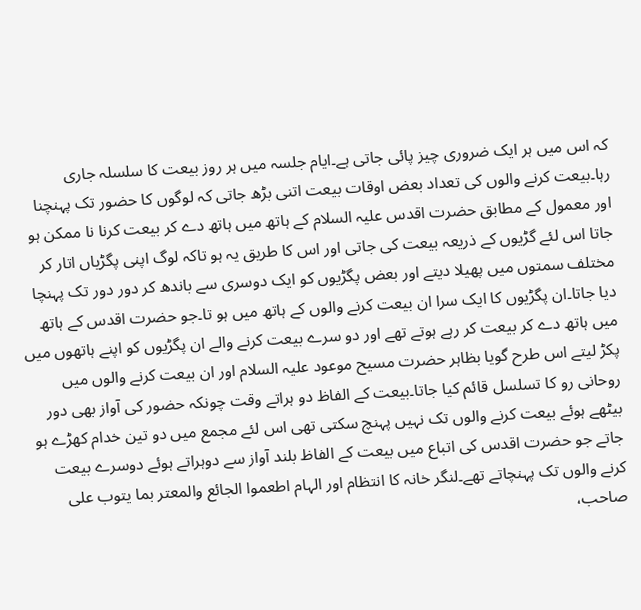کہ اس میں ہر ایک ضروری چیز پائی جاتی ہے۔ایام جلسہ میں ہر روز بیعت کا سلسلہ جاری رہا۔بیعت کرنے والوں کی تعداد بعض اوقات بیعت اتنی بڑھ جاتی کہ لوگوں کا حضور تک پہنچنا اور معمول کے مطابق حضرت اقدس علیہ السلام کے ہاتھ میں ہاتھ دے کر بیعت کرنا نا ممکن ہو جاتا اس لئے گڑیوں کے ذریعہ بیعت کی جاتی اور اس کا طریق یہ ہو تاکہ لوگ اپنی پگڑیاں اتار کر مختلف سمتوں میں پھیلا دیتے اور بعض پگڑیوں کو ایک دوسری سے باندھ کر دور دور تک پہنچا دیا جاتا۔ان پگڑیوں کا ایک سرا ان بیعت کرنے والوں کے ہاتھ میں ہو تا۔جو حضرت اقدس کے ہاتھ میں ہاتھ دے کر بیعت کر رہے ہوتے تھے اور دو سرے بیعت کرنے والے ان پگڑیوں کو اپنے ہاتھوں میں پکڑ لیتے اس طرح گویا بظاہر حضرت مسیح موعود علیہ السلام اور ان بیعت کرنے والوں میں روحانی رو کا تسلسل قائم کیا جاتا۔بیعت کے الفاظ دو ہراتے وقت چونکہ حضور کی آواز بھی دور بیٹھے ہوئے بیعت کرنے والوں تک نہیں پہنچ سکتی تھی اس لئے مجمع میں دو تین خدام کھڑے ہو جاتے جو حضرت اقدس کی اتباع میں بیعت کے الفاظ بلند آواز سے دوہراتے ہوئے دوسرے بیعت کرنے والوں تک پہنچاتے تھے۔لنگر خانہ کا انتظام اور الہام اطعموا الجائع والمعتر بما يتوب على صاحب،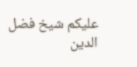عليكم شیخ فضل الدین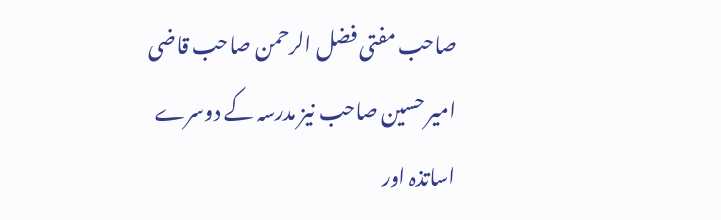صاحب مفتی فضل الرحمن صاحب قاضی امیر حسین صاحب نیز مدرسہ کے دوسرے اساتذہ اور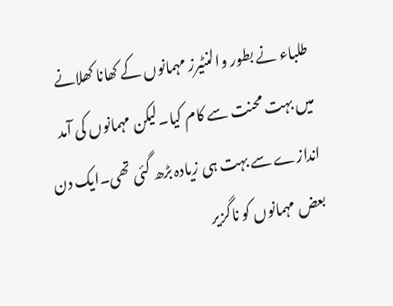طلباء نے بطور والنٹیرز مہمانوں کے کھانا کھلانے میں بہت محنت سے کام کیا۔لیکن مہمانوں کی آمد اندازے سے بہت ہی زیادہ بڑھ گئی تھی۔ایک دن بعض مہمانوں کو ناگزیر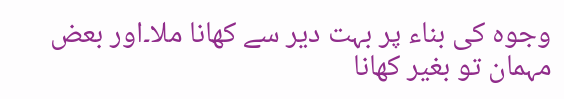وجوہ کی بناء پر بہت دیر سے کھانا ملا۔اور بعض مہمان تو بغیر کھانا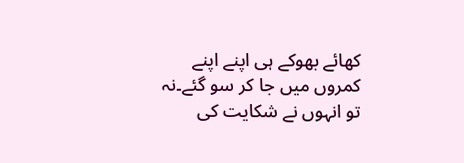کھائے بھوکے ہی اپنے اپنے کمروں میں جا کر سو گئے۔نہ تو انہوں نے شکایت کی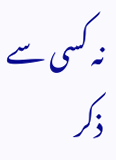نہ کسی سے ذکر